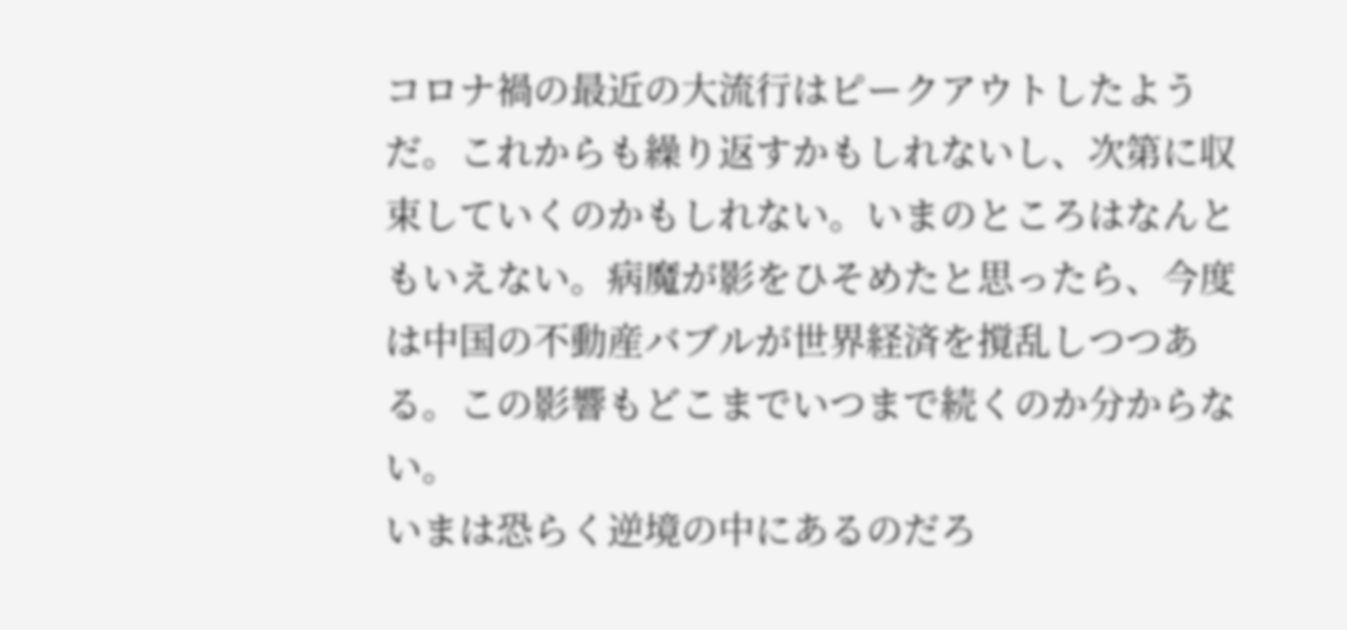コロナ禍の最近の大流行はピークアウトしたようだ。これからも繰り返すかもしれないし、次第に収束していくのかもしれない。いまのところはなんともいえない。病魔が影をひそめたと思ったら、今度は中国の不動産バブルが世界経済を撹乱しつつある。この影響もどこまでいつまで続くのか分からない。
いまは恐らく逆境の中にあるのだろ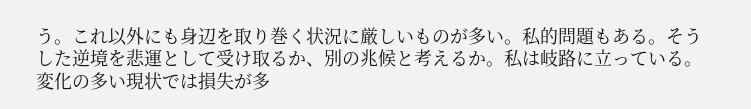う。これ以外にも身辺を取り巻く状況に厳しいものが多い。私的問題もある。そうした逆境を悲運として受け取るか、別の兆候と考えるか。私は岐路に立っている。
変化の多い現状では損失が多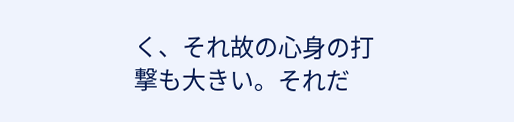く、それ故の心身の打撃も大きい。それだ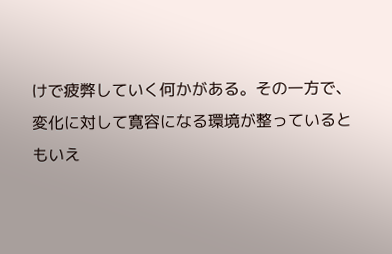けで疲弊していく何かがある。その一方で、変化に対して寛容になる環境が整っているともいえ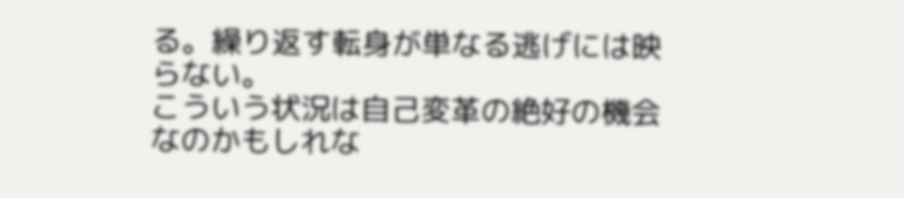る。繰り返す転身が単なる逃げには映らない。
こういう状況は自己変革の絶好の機会なのかもしれな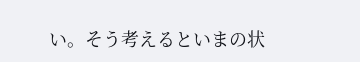い。そう考えるといまの状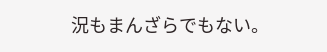況もまんざらでもない。